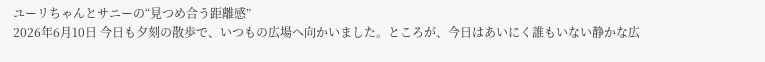ユーリちゃんとサニーの“見つめ合う距離感”
2026年6月10日 今日も夕刻の散歩で、いつもの広場へ向かいました。ところが、今日はあいにく誰もいない静かな広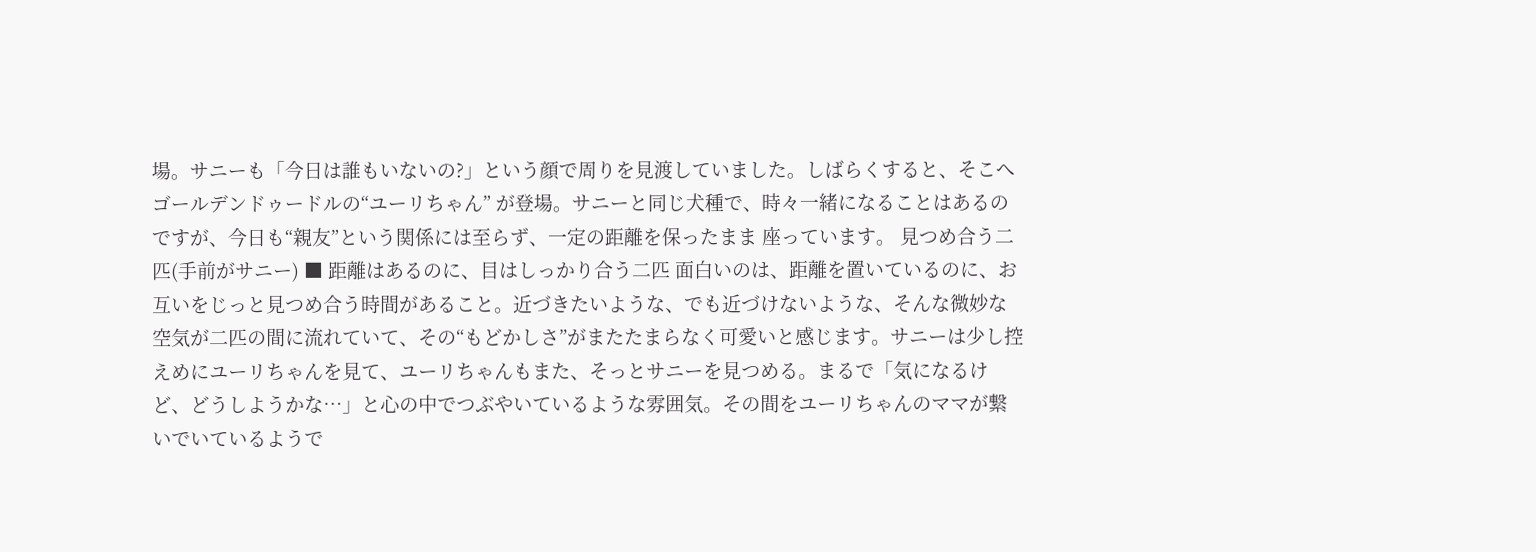場。サニーも「今日は誰もいないの?」という顔で周りを見渡していました。しばらくすると、そこへゴールデンドゥードルの“ユーリちゃん” が登場。サニーと同じ犬種で、時々一緒になることはあるのですが、今日も“親友”という関係には至らず、一定の距離を保ったまま 座っています。 見つめ合う二匹(手前がサニー) ■ 距離はあるのに、目はしっかり合う二匹 面白いのは、距離を置いているのに、お互いをじっと見つめ合う時間があること。近づきたいような、でも近づけないような、そんな微妙な空気が二匹の間に流れていて、その“もどかしさ”がまたたまらなく可愛いと感じます。サニーは少し控えめにユーリちゃんを見て、ユーリちゃんもまた、そっとサニーを見つめる。まるで「気になるけど、どうしようかな…」と心の中でつぶやいているような雰囲気。その間をユーリちゃんのママが繋いでいているようで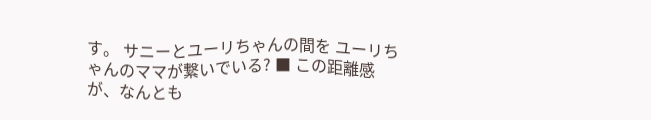す。 サニーとユーリちゃんの間を ユーリちゃんのママが繋いでいる? ■ この距離感が、なんとも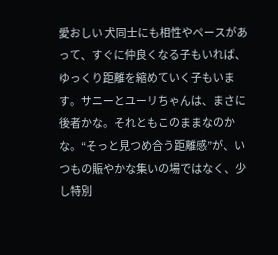愛おしい 犬同士にも相性やペースがあって、すぐに仲良くなる子もいれば、ゆっくり距離を縮めていく子もいます。サニーとユーリちゃんは、まさに後者かな。それともこのままなのかな。“そっと見つめ合う距離感”が、いつもの賑やかな集いの場ではなく、少し特別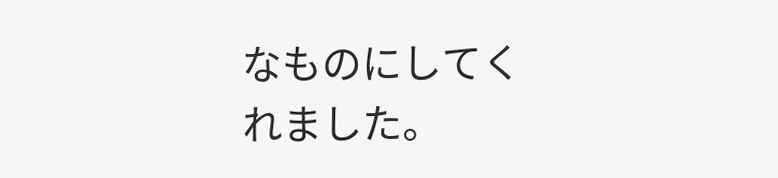なものにしてくれました。